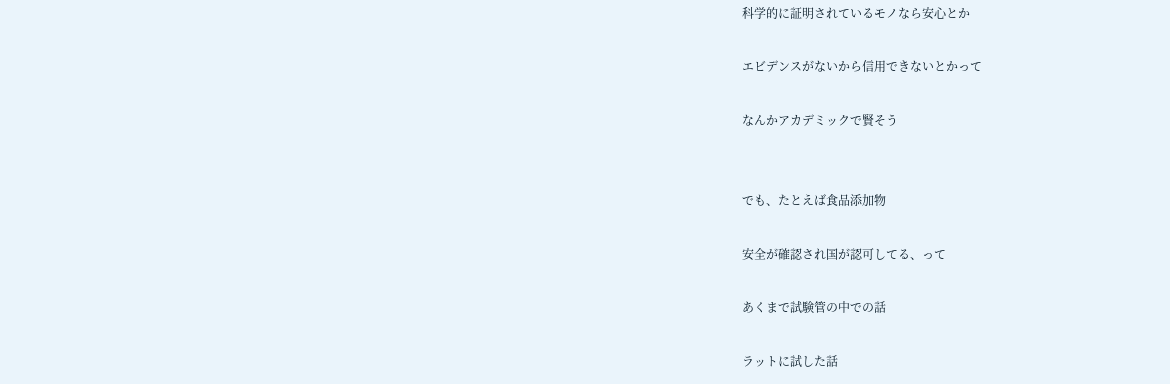科学的に証明されているモノなら安心とか

エビデンスがないから信用できないとかって

なんかアカデミックで賢そう


でも、たとえば食品添加物

安全が確認され国が認可してる、って

あくまで試験管の中での話

ラットに試した話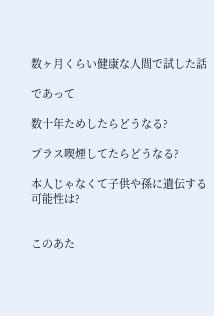数ヶ月くらい健康な人間で試した話

であって

数十年ためしたらどうなる?

プラス喫煙してたらどうなる?

本人じゃなくて子供や孫に遺伝する可能性は?


このあた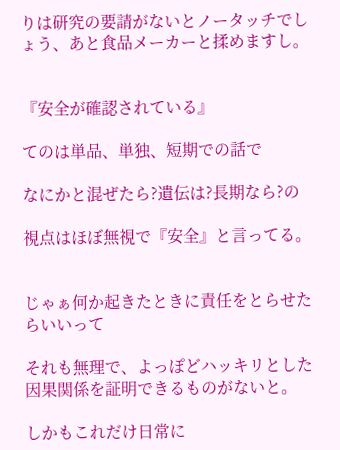りは研究の要請がないとノータッチでしょう、あと食品メーカーと揉めますし。


『安全が確認されている』

てのは単品、単独、短期での話で

なにかと混ぜたら?遺伝は?長期なら?の

視点はほぼ無視で『安全』と言ってる。


じゃぁ何か起きたときに責任をとらせたらいいって

それも無理で、よっぽどハッキリとした因果関係を証明できるものがないと。

しかもこれだけ日常に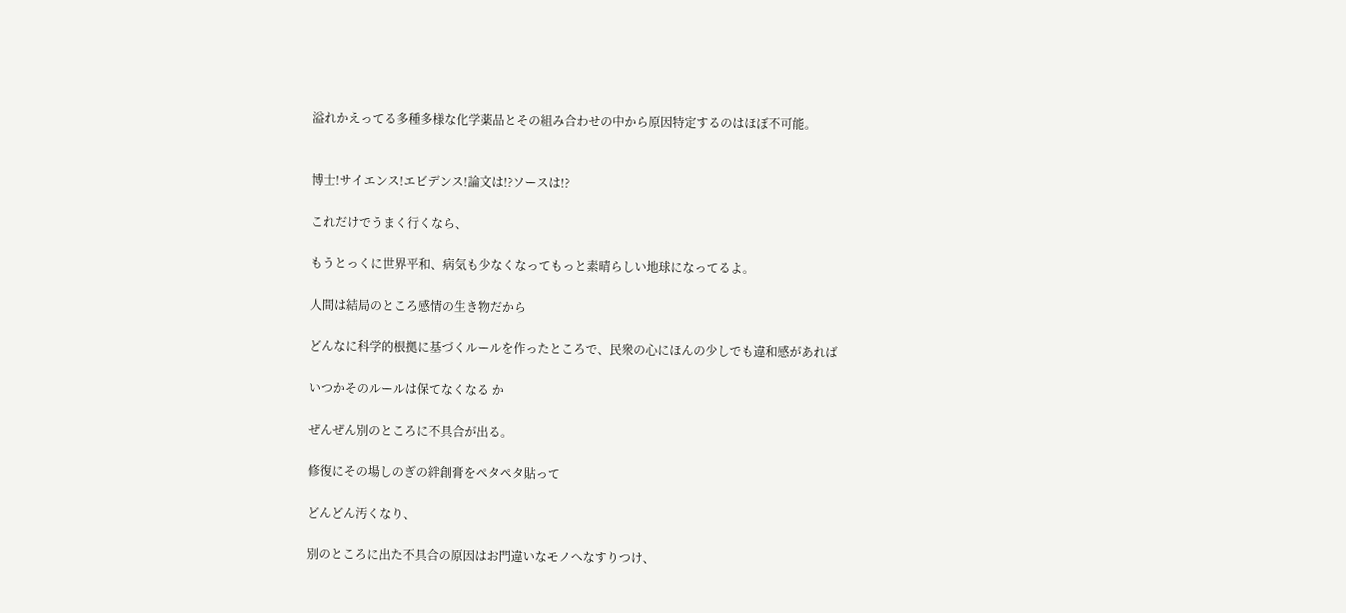溢れかえってる多種多様な化学薬品とその組み合わせの中から原因特定するのはほぼ不可能。


博士!サイエンス!エビデンス!論文は!?ソースは!?

これだけでうまく行くなら、

もうとっくに世界平和、病気も少なくなってもっと素晴らしい地球になってるよ。

人間は結局のところ感情の生き物だから

どんなに科学的根拠に基づくルールを作ったところで、民衆の心にほんの少しでも違和感があれば

いつかそのルールは保てなくなる か

ぜんぜん別のところに不具合が出る。

修復にその場しのぎの絆創膏をペタペタ貼って

どんどん汚くなり、

別のところに出た不具合の原因はお門違いなモノへなすりつけ、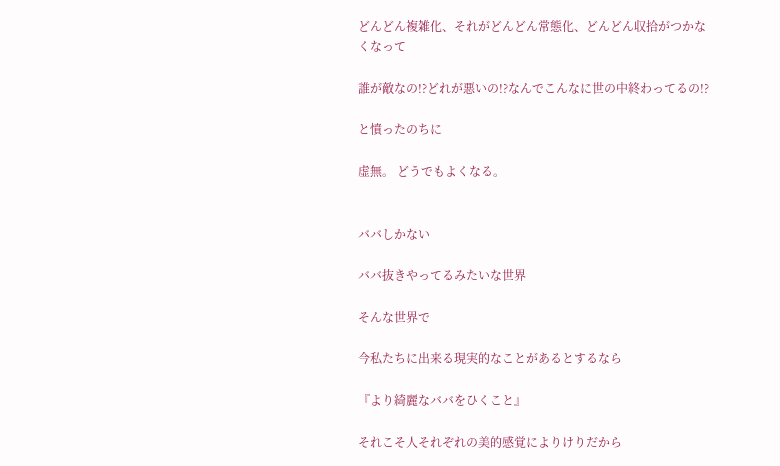どんどん複雑化、それがどんどん常態化、どんどん収拾がつかなくなって

誰が敵なの!?どれが悪いの!?なんでこんなに世の中終わってるの!?

と憤ったのちに

虚無。 どうでもよくなる。


ババしかない

ババ抜きやってるみたいな世界

そんな世界で

今私たちに出来る現実的なことがあるとするなら

『より綺麗なババをひくこと』

それこそ人それぞれの美的感覚によりけりだから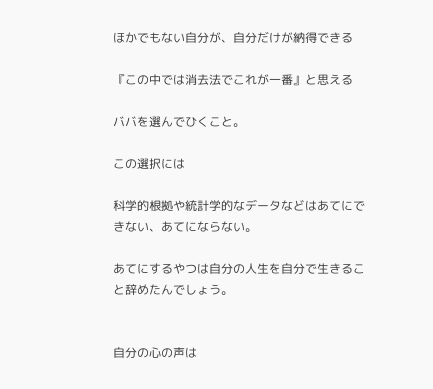ほかでもない自分が、自分だけが納得できる

『この中では消去法でこれが一番』と思える

ババを選んでひくこと。

この選択には

科学的根拠や統計学的なデータなどはあてにできない、あてにならない。

あてにするやつは自分の人生を自分で生きること辞めたんでしょう。


自分の心の声は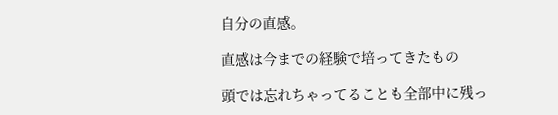自分の直感。

直感は今までの経験で培ってきたもの

頭では忘れちゃってることも全部中に残っ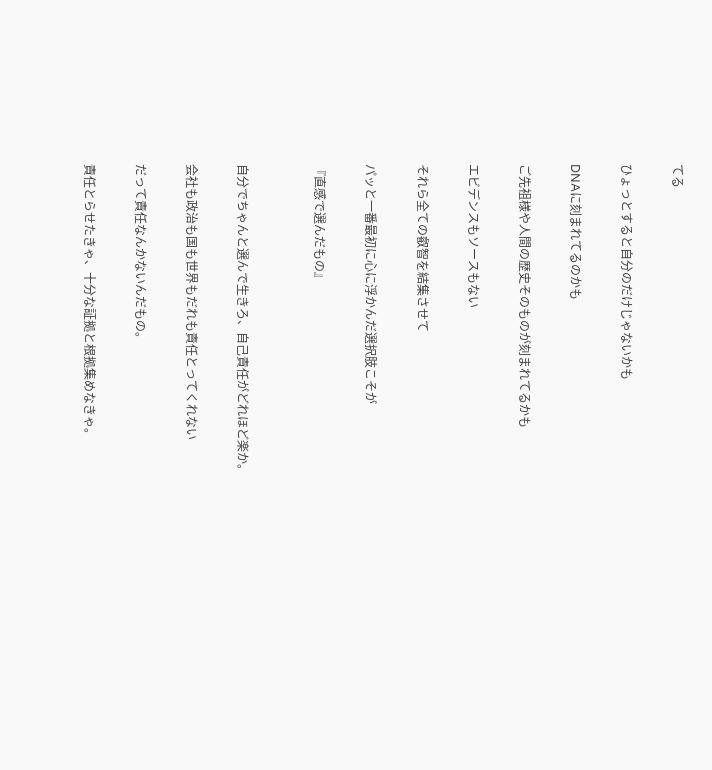てる

ひょっとすると自分のだけじゃないかも

DNAに刻まれてるのかも

ご先祖様や人間の歴史そのものが刻まれてるかも

エビデンスもソースもない

それら全ての叡智を結集させて

パッと一番最初に心に浮かんだ選択肢こそが

『直感で選んだもの』


自分でちゃんと選んで生きろ、自己責任がどれほど楽か。

会社も政治も国も世界もだれも責任とってくれない

だって責任なんかないんだもの。

責任とらせたきゃ、十分な証拠と根拠集めなきゃ。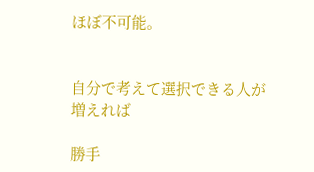ほぼ不可能。


自分で考えて選択できる人が増えれば

勝手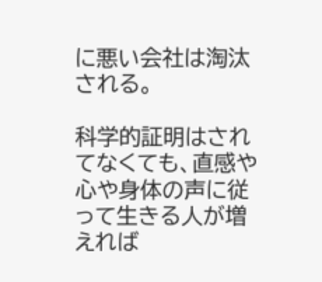に悪い会社は淘汰される。

科学的証明はされてなくても、直感や心や身体の声に従って生きる人が増えれば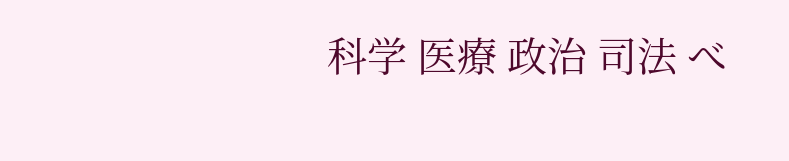科学 医療 政治 司法 べ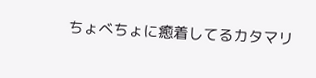ちょべちょに癒着してるカタマリ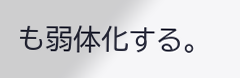も弱体化する。